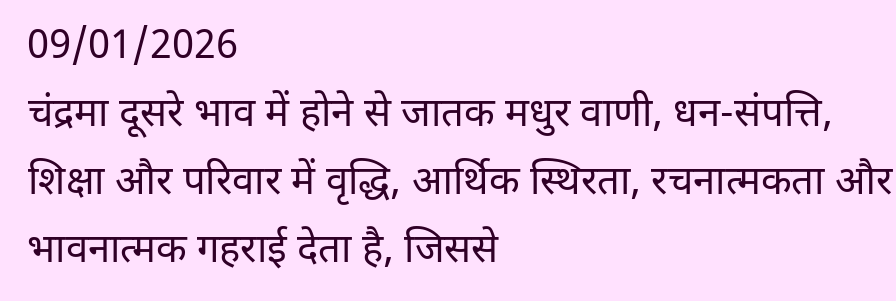09/01/2026
चंद्रमा दूसरे भाव में होने से जातक मधुर वाणी, धन-संपत्ति, शिक्षा और परिवार में वृद्धि, आर्थिक स्थिरता, रचनात्मकता और भावनात्मक गहराई देता है, जिससे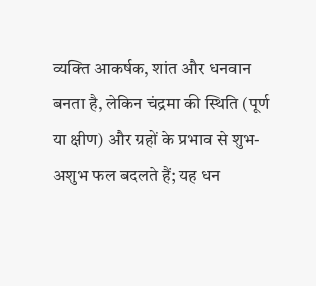व्यक्ति आकर्षक, शांत और धनवान बनता है, लेकिन चंद्रमा की स्थिति (पूर्ण या क्षीण) और ग्रहों के प्रभाव से शुभ-अशुभ फल बदलते हैं; यह धन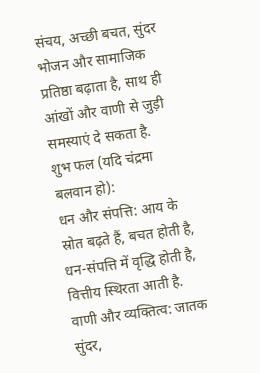संचय, अच्छी बचत, सुंदर भोजन और सामाजिक प्रतिष्ठा बढ़ाता है, साथ ही आंखों और वाणी से जुड़ी समस्याएं दे सकता है.
शुभ फल (यदि चंद्रमा बलवान हो):
धन और संपत्ति: आय के स्रोत बढ़ते हैं, बचत होती है, धन-संपत्ति में वृद्धि होती है, वित्तीय स्थिरता आती है.
वाणी और व्यक्तित्व: जातक सुंदर,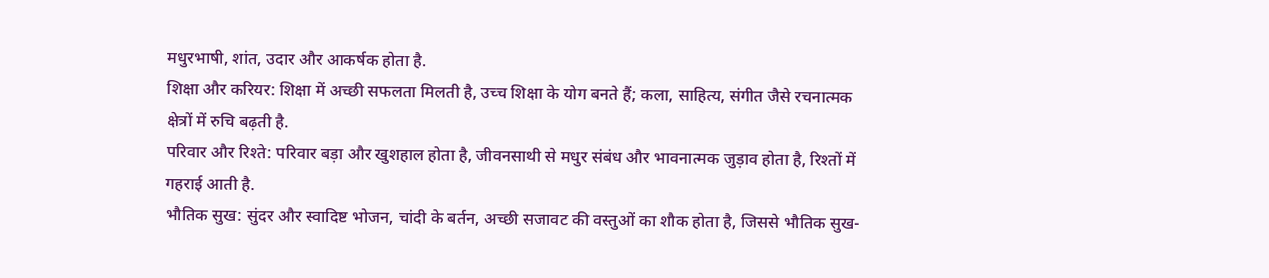मधुरभाषी, शांत, उदार और आकर्षक होता है.
शिक्षा और करियर: शिक्षा में अच्छी सफलता मिलती है, उच्च शिक्षा के योग बनते हैं; कला, साहित्य, संगीत जैसे रचनात्मक क्षेत्रों में रुचि बढ़ती है.
परिवार और रिश्ते: परिवार बड़ा और खुशहाल होता है, जीवनसाथी से मधुर संबंध और भावनात्मक जुड़ाव होता है, रिश्तों में गहराई आती है.
भौतिक सुख: सुंदर और स्वादिष्ट भोजन, चांदी के बर्तन, अच्छी सजावट की वस्तुओं का शौक होता है, जिससे भौतिक सुख-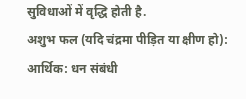सुविधाओं में वृद्धि होती है.
अशुभ फल (यदि चंद्रमा पीड़ित या क्षीण हो):
आर्थिक: धन संबंधी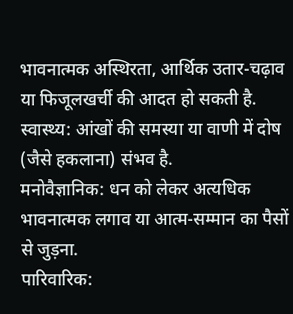भावनात्मक अस्थिरता, आर्थिक उतार-चढ़ाव या फिजूलखर्ची की आदत हो सकती है.
स्वास्थ्य: आंखों की समस्या या वाणी में दोष (जैसे हकलाना) संभव है.
मनोवैज्ञानिक: धन को लेकर अत्यधिक भावनात्मक लगाव या आत्म-सम्मान का पैसों से जुड़ना.
पारिवारिक: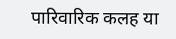पारिवारिक कलह या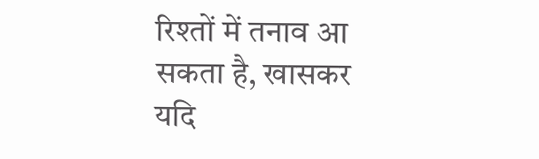रिश्तों में तनाव आ सकता है, खासकर यदि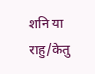शनि या राहु/केतु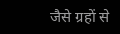जैसे ग्रहों से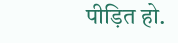पीड़ित हो.